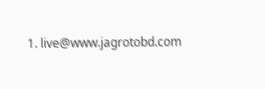1. live@www.jagrotobd.com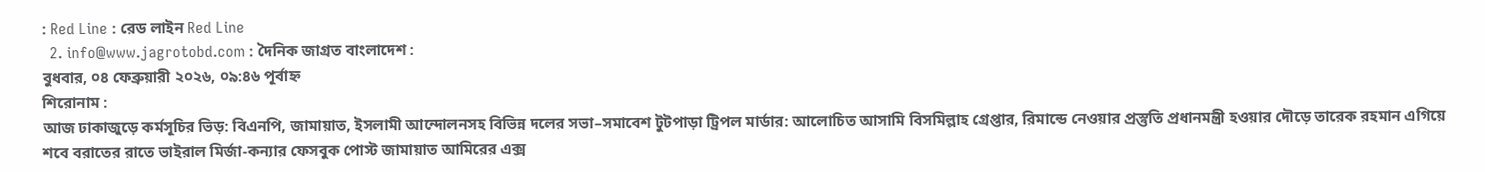: Red Line : রেড লাইন Red Line
  2. info@www.jagrotobd.com : দৈনিক জাগ্রত বাংলাদেশ :
বুধবার, ০৪ ফেব্রুয়ারী ২০২৬, ০৯:৪৬ পূর্বাহ্ন
শিরোনাম :
আজ ঢাকাজুড়ে কর্মসূচির ভিড়: বিএনপি, জামায়াত, ইসলামী আন্দোলনসহ বিভিন্ন দলের সভা–সমাবেশ টুটপাড়া ট্রিপল মার্ডার: আলোচিত আসামি বিসমিল্লাহ গ্রেপ্তার, রিমান্ডে নেওয়ার প্রস্তুতি প্রধানমন্ত্রী হওয়ার দৌড়ে তারেক রহমান এগিয়ে শবে বরাতের রাতে ভাইরাল মির্জা-কন্যার ফেসবুক পোস্ট জামায়াত আমিরের এক্স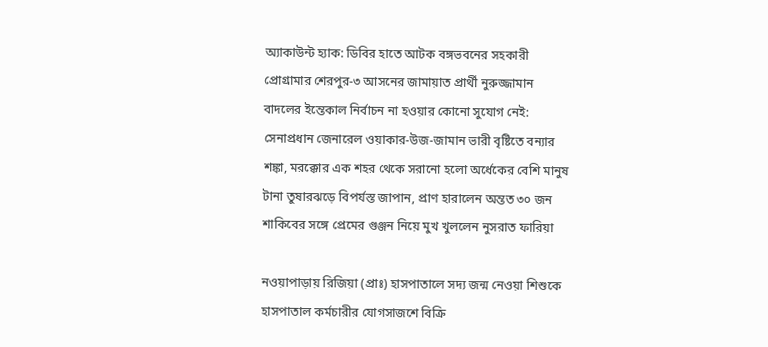অ্যাকাউন্ট হ্যাক: ডিবির হাতে আটক বঙ্গভবনের সহকারী প্রোগ্রামার শেরপুর-৩ আসনের জামায়াত প্রার্থী নুরুজ্জামান বাদলের ইন্তেকাল নির্বাচন না হওয়ার কোনো সুযোগ নেই: সেনাপ্রধান জেনারেল ওয়াকার-উজ-জামান ভারী বৃষ্টিতে বন্যার শঙ্কা, মরক্কোর এক শহর থেকে সরানো হলো অর্ধেকের বেশি মানুষ টানা তুষারঝড়ে বিপর্যস্ত জাপান, প্রাণ হারালেন অন্তত ৩০ জন শাকিবের সঙ্গে প্রেমের গুঞ্জন নিয়ে মুখ খুললেন নুসরাত ফারিয়া

নওয়াপাড়ায় রিজিয়া (প্রাঃ) হাসপাতালে সদ্য জন্ম নেওয়া শিশুকে হাসপাতাল কর্মচারীর যোগসাজশে বিক্রি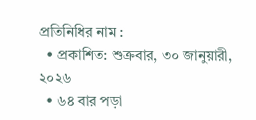প্রতিনিধির নাম :
  • প্রকাশিত: শুক্রবার, ৩০ জানুয়ারী, ২০২৬
  • ৬৪ বার পড়া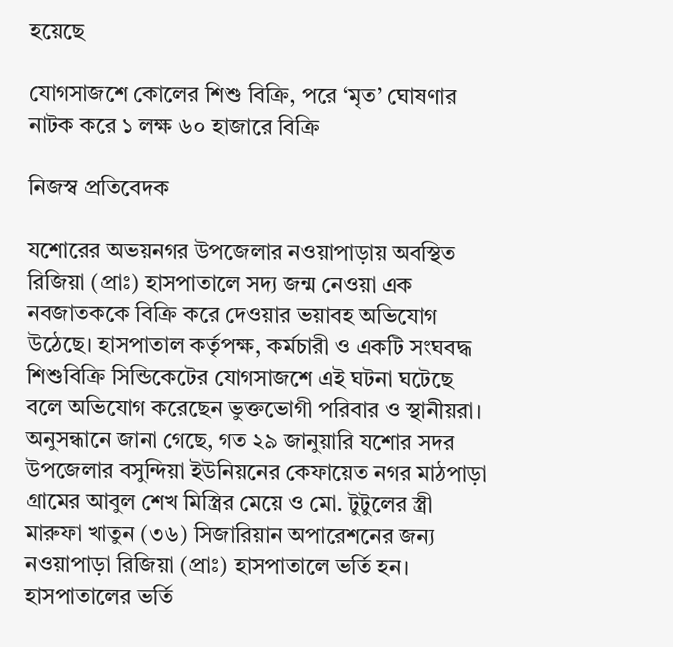হয়েছে

যোগসাজশে কোলের শিশু বিক্রি, পরে ‘মৃত’ ঘোষণার নাটক করে ১ লক্ষ ৬০ হাজারে বিক্রি

নিজস্ব প্রতিবেদক

যশোরের অভয়নগর উপজেলার নওয়াপাড়ায় অবস্থিত রিজিয়া (প্রাঃ) হাসপাতালে সদ্য জন্ম নেওয়া এক নবজাতককে বিক্রি করে দেওয়ার ভয়াবহ অভিযোগ উঠেছে। হাসপাতাল কর্তৃপক্ষ, কর্মচারী ও একটি সংঘবদ্ধ শিশুবিক্রি সিন্ডিকেটের যোগসাজশে এই ঘটনা ঘটেছে বলে অভিযোগ করেছেন ভুক্তভোগী পরিবার ও স্থানীয়রা।
অনুসন্ধানে জানা গেছে, গত ২৯ জানুয়ারি যশোর সদর উপজেলার বসুন্দিয়া ইউনিয়নের কেফায়েত নগর মাঠপাড়া গ্রামের আবুল শেখ মিস্ত্রির মেয়ে ও মো. টুটুলের স্ত্রী মারুফা খাতুন (৩৬) সিজারিয়ান অপারেশনের জন্য নওয়াপাড়া রিজিয়া (প্রাঃ) হাসপাতালে ভর্তি হন। হাসপাতালের ভর্তি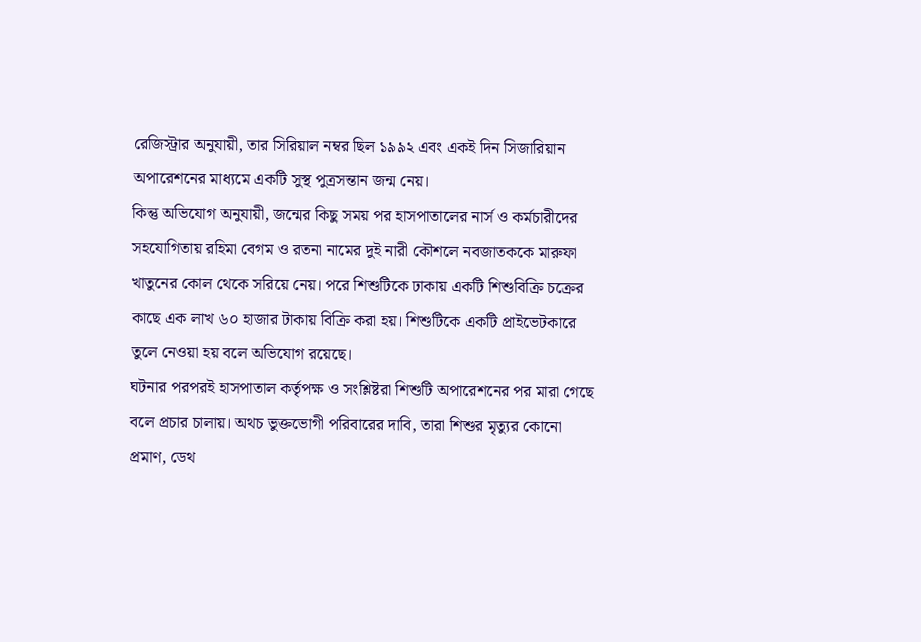রেজিস্ট্রার অনুযায়ী, তার সিরিয়াল নম্বর ছিল ১৯৯২ এবং একই দিন সিজারিয়ান অপারেশনের মাধ্যমে একটি সুস্থ পুত্রসন্তান জন্ম নেয়।
কিন্তু অভিযোগ অনুযায়ী, জন্মের কিছু সময় পর হাসপাতালের নার্স ও কর্মচারীদের সহযোগিতায় রহিমা বেগম ও রতনা নামের দুই নারী কৌশলে নবজাতককে মারুফা খাতুনের কোল থেকে সরিয়ে নেয়। পরে শিশুটিকে ঢাকায় একটি শিশুবিক্রি চক্রের কাছে এক লাখ ৬০ হাজার টাকায় বিক্রি করা হয়। শিশুটিকে একটি প্রাইভেটকারে তুলে নেওয়া হয় বলে অভিযোগ রয়েছে।
ঘটনার পরপরই হাসপাতাল কর্তৃপক্ষ ও সংশ্লিষ্টরা শিশুটি অপারেশনের পর মারা গেছে বলে প্রচার চালায়। অথচ ভুক্তভোগী পরিবারের দাবি, তারা শিশুর মৃত্যুর কোনো প্রমাণ, ডেথ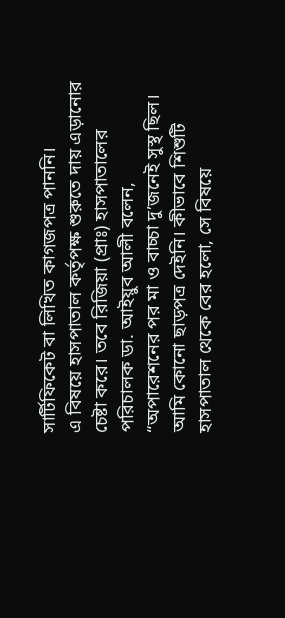সার্টিফিকেট বা লিখিত কাগজপত্র পাননি।
এ বিষয়ে হাসপাতাল কর্তৃপক্ষ শুরুতে দায় এড়ানোর চেষ্টা করে। তবে রিজিয়া (প্রাঃ) হাসপাতালের পরিচালক ডা. আইয়ুব আলী বলেন,
“অপারেশনের পর মা ও বাচ্চা দু’জনেই সুস্থ ছিল। আমি কোনো ছাড়পত্র দেইনি। কীভাবে শিশুটি হাসপাতাল থেকে বের হলো, সে বিষয়ে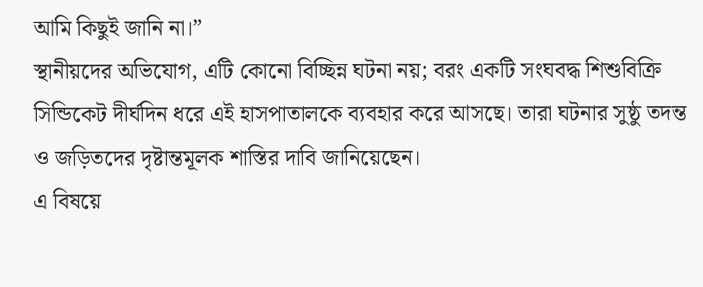আমি কিছুই জানি না।”
স্থানীয়দের অভিযোগ, এটি কোনো বিচ্ছিন্ন ঘটনা নয়; বরং একটি সংঘবদ্ধ শিশুবিক্রি সিন্ডিকেট দীর্ঘদিন ধরে এই হাসপাতালকে ব্যবহার করে আসছে। তারা ঘটনার সুষ্ঠু তদন্ত ও জড়িতদের দৃষ্টান্তমূলক শাস্তির দাবি জানিয়েছেন।
এ বিষয়ে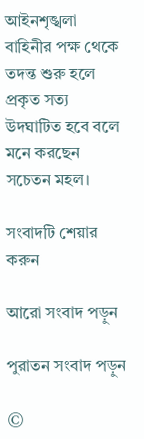আইনশৃঙ্খলা বাহিনীর পক্ষ থেকে তদন্ত শুরু হলে প্রকৃত সত্য উদঘাটিত হবে বলে মনে করছেন সচেতন মহল।

সংবাদটি শেয়ার করুন

আরো সংবাদ পড়ুন

পুরাতন সংবাদ পড়ুন

©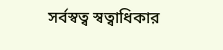সর্বস্বত্ব স্বত্বাধিকার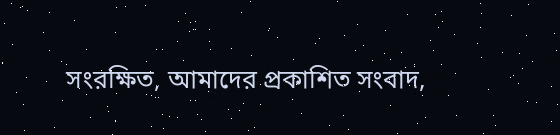সংরক্ষিত, আমাদের প্রকাশিত সংবাদ,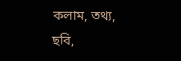কলাম, তথ্য, ছবি,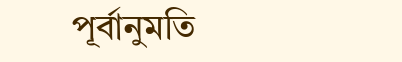পূর্বানুমতি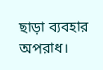ছাড়া ব্যবহার অপরাধ।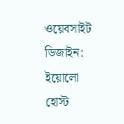ওয়েবসাইট ডিজাইন: ইয়োলো হোস্ট